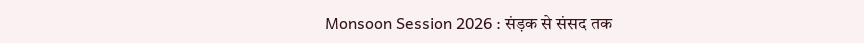Monsoon Session 2026 : संड़क से संसद तक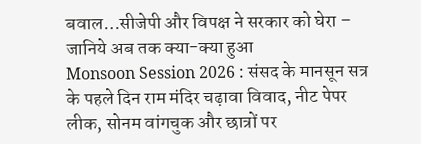बवाल…सीजेपी और विपक्ष ने सरकार को घेरा – जानिये अब तक क्या-क्या हुआ
Monsoon Session 2026 : संसद के मानसून सत्र के पहले दिन राम मंदिर चढ़ावा विवाद, नीट पेपर लीक, सोनम वांगचुक और छात्रों पर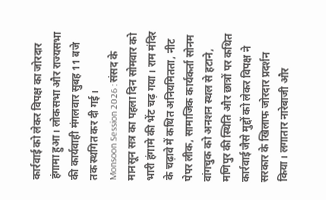कार्रवाई को लेकर विपक्ष का जोरदार हंगामा हुआ। लोकसभा और राज्यसभा की कार्यवाही मंगलवार सुबह 11 बजे तक स्थगित कर दी गई।
Monsoon Session 2026 : संसद के मानसून सत्र का पहला दिन सोमवार को भारी हंगामे की भेंट चढ़ गया। राम मंदिर के चढ़ावे में कथित अनियमितता, नीट पेपर लीक, सामाजिक कार्यकर्ता सोनम वांगचुक को अनशन स्थल से हटाने, मणिपुर की स्थिति और छात्रों पर कथित कार्रवाई जैसे मुद्दों को लेकर विपक्ष ने सरकार के खिलाफ जोरदार प्रदर्शन किया। लगातार नारेबाजी और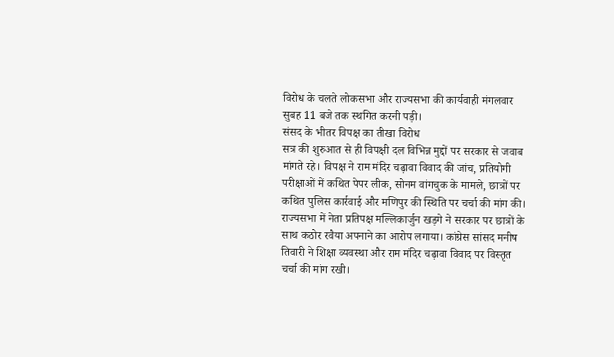विरोध के चलते लोकसभा और राज्यसभा की कार्यवाही मंगलवार सुबह 11 बजे तक स्थगित करनी पड़ी।
संसद के भीतर विपक्ष का तीखा विरोध
सत्र की शुरुआत से ही विपक्षी दल विभिन्न मुद्दों पर सरकार से जवाब मांगते रहे। विपक्ष ने राम मंदिर चढ़ावा विवाद की जांच, प्रतियोगी परीक्षाओं में कथित पेपर लीक, सोनम वांगचुक के मामले, छात्रों पर कथित पुलिस कार्रवाई और मणिपुर की स्थिति पर चर्चा की मांग की।
राज्यसभा में नेता प्रतिपक्ष मल्लिकार्जुन खड़गे ने सरकार पर छात्रों के साथ कठोर रवैया अपनाने का आरोप लगाया। कांग्रेस सांसद मनीष तिवारी ने शिक्षा व्यवस्था और राम मंदिर चढ़ावा विवाद पर विस्तृत चर्चा की मांग रखी।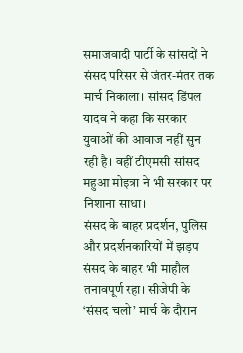समाजवादी पार्टी के सांसदों ने संसद परिसर से जंतर-मंतर तक मार्च निकाला। सांसद डिंपल यादव ने कहा कि सरकार युवाओं की आवाज नहीं सुन रही है। वहीं टीएमसी सांसद महुआ मोइत्रा ने भी सरकार पर निशाना साधा।
संसद के बाहर प्रदर्शन, पुलिस और प्रदर्शनकारियों में झड़प
संसद के बाहर भी माहौल तनावपूर्ण रहा। सीजेपी के ‘संसद चलो’ मार्च के दौरान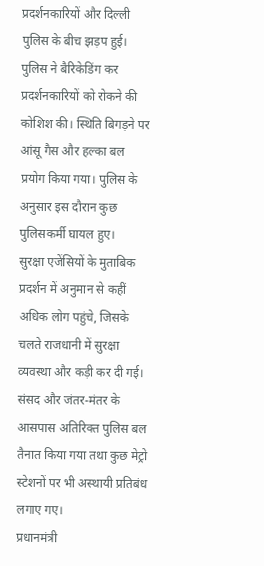प्रदर्शनकारियों और दिल्ली पुलिस के बीच झड़प हुई। पुलिस ने बैरिकेडिंग कर प्रदर्शनकारियों को रोकने की कोशिश की। स्थिति बिगड़ने पर आंसू गैस और हल्का बल प्रयोग किया गया। पुलिस के अनुसार इस दौरान कुछ पुलिसकर्मी घायल हुए।
सुरक्षा एजेंसियों के मुताबिक प्रदर्शन में अनुमान से कहीं अधिक लोग पहुंचे, जिसके चलते राजधानी में सुरक्षा व्यवस्था और कड़ी कर दी गई। संसद और जंतर-मंतर के आसपास अतिरिक्त पुलिस बल तैनात किया गया तथा कुछ मेट्रो स्टेशनों पर भी अस्थायी प्रतिबंध लगाए गए।
प्रधानमंत्री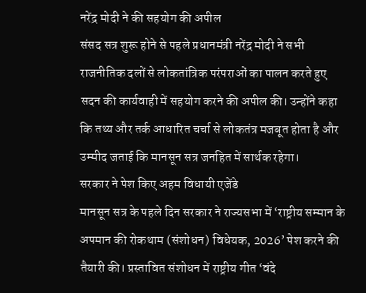नरेंद्र मोदी ने की सहयोग की अपील
संसद सत्र शुरू होने से पहले प्रधानमंत्री नरेंद्र मोदी ने सभी राजनीतिक दलों से लोकतांत्रिक परंपराओं का पालन करते हुए सदन की कार्यवाही में सहयोग करने की अपील की। उन्होंने कहा कि तथ्य और तर्क आधारित चर्चा से लोकतंत्र मजबूत होता है और उम्मीद जताई कि मानसून सत्र जनहित में सार्थक रहेगा।
सरकार ने पेश किए अहम विधायी एजेंडे
मानसून सत्र के पहले दिन सरकार ने राज्यसभा में ‘राष्ट्रीय सम्मान के अपमान की रोकथाम (संशोधन) विधेयक, 2026’ पेश करने की तैयारी की। प्रस्तावित संशोधन में राष्ट्रीय गीत ‘वंदे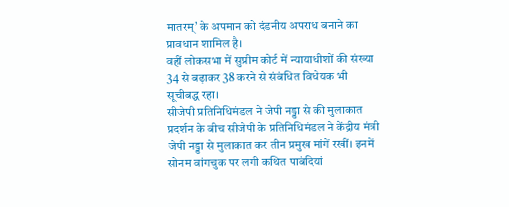मातरम्’ के अपमान को दंडनीय अपराध बनाने का प्रावधान शामिल है।
वहीं लोकसभा में सुप्रीम कोर्ट में न्यायाधीशों की संख्या 34 से बढ़ाकर 38 करने से संबंधित विधेयक भी सूचीबद्ध रहा।
सीजेपी प्रतिनिधिमंडल ने जेपी नड्डा से की मुलाकात
प्रदर्शन के बीच सीजेपी के प्रतिनिधिमंडल ने केंद्रीय मंत्री जेपी नड्डा से मुलाकात कर तीन प्रमुख मांगें रखीं। इनमें सोनम वांगचुक पर लगी कथित पाबंदियां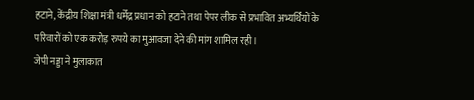हटाने, केंद्रीय शिक्षा मंत्री धर्मेंद्र प्रधान को हटाने तथा पेपर लीक से प्रभावित अभ्यर्थियों के परिवारों को एक करोड़ रुपये का मुआवजा देने की मांग शामिल रही।
जेपी नड्डा ने मुलाकात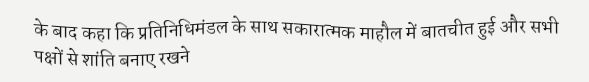के बाद कहा कि प्रतिनिधिमंडल के साथ सकारात्मक माहौल में बातचीत हुई और सभी पक्षों से शांति बनाए रखने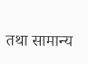तथा सामान्य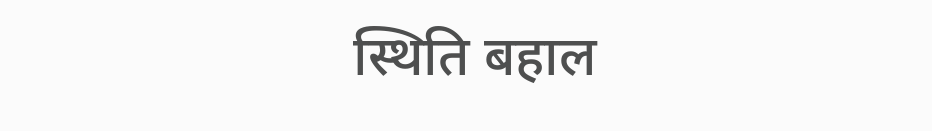स्थिति बहाल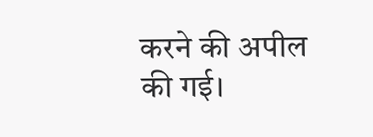करने की अपील की गई।